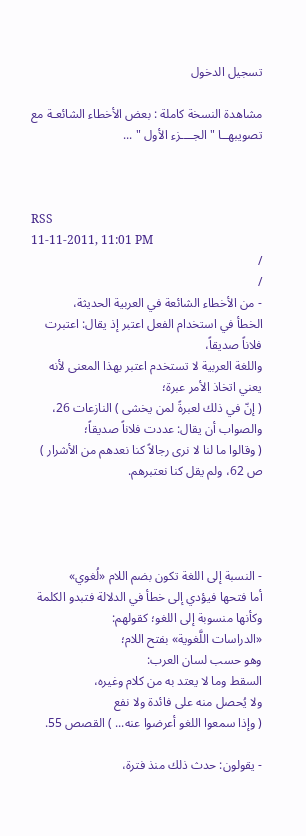تسجيل الدخول

مشاهدة النسخة كاملة : بعض الأخطاء الشائعـة مع تصويبهــا " الجــــزء الأول " ...



RSS
11-11-2011, 11:01 PM
/
/
- من الأخطاء الشائعة في العربية الحديثة،
الخطأ في استخدام الفعل اعتبر إذ يقال: اعتبرت فلاناً صديقاً،
واللغة العربية لا تستخدم اعتبر بهذا المعنى لأنه يعني اتخاذ الأمر عبرة؛
( إنّ في ذلك لعبرةً لمن يخشى ) النازعات 26،
والصواب أن يقال: عددت فلاناً صديقاً؛
( وقالوا ما لنا لا نرى رجالاً كنا نعدهم من الأشرار )
ص 62، ولم يقل كنا نعتبرهم.




- النسبة إلى اللغة تكون بضم اللام «لُغوي»
أما فتحها فيؤدي إلى خطأ في الدلالة فتبدو الكلمة
وكأنها منسوبة إلى اللغو؛ كقولهم:
«الدراسات اللَّغوية» بفتح اللام؛
وهو حسب لسان العرب:
السقط وما لا يعتد به من كلام وغيره،
ولا يُحصل منه على فائدة ولا نفع
( وإذا سمعوا اللغو أعرضوا عنه... ) القصص 55.

- يقولون: حدث ذلك منذ فترة،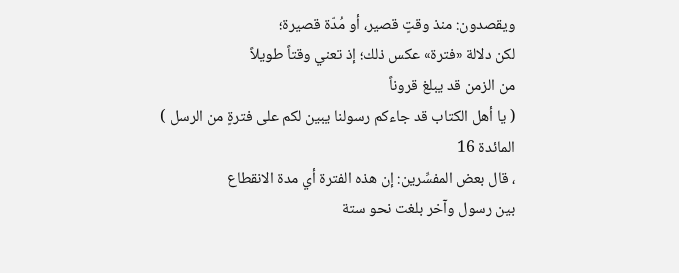ويقصدون: منذ وقتٍ قصير، أو مُدّة قصيرة؛
لكن دلالة «فترة» عكس ذلك؛ إذ تعني وقتاً طويلاً
من الزمن قد يبلغ قروناً
( يا أهل الكتاب قد جاءكم رسولنا يبين لكم على فترةٍ من الرسل )
المائدة 16
، قال بعض المفسِّرين: إن هذه الفترة أي مدة الانقطاع
بين رسول وآخر بلغت نحو ستة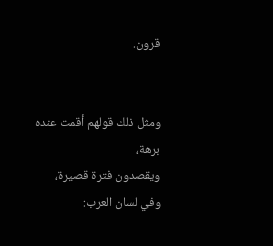قرون.


ومثل ذلك قولهم أقمت عنده برهة،
ويقصدون فترة قصيرة، وفي لسان العرب: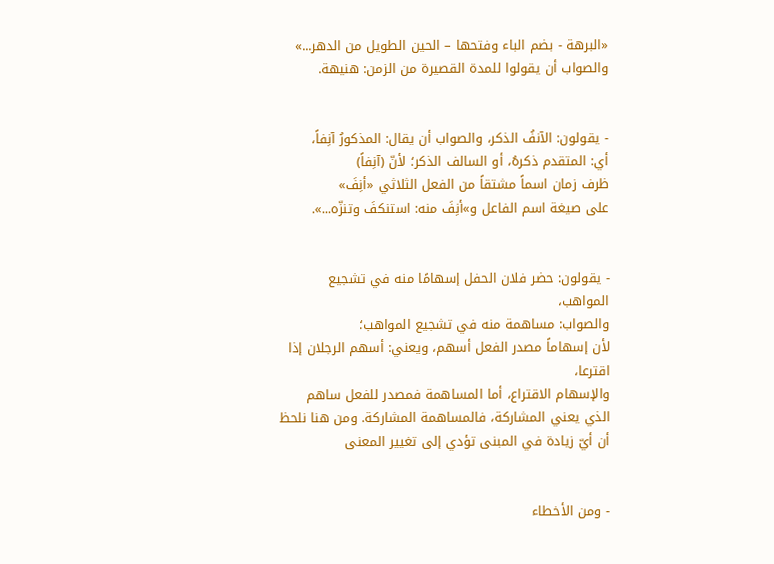«البرهة - بضم الباء وفتحها – الحين الطويل من الدهر...»
والصواب أن يقولوا للمدة القصيرة من الزمن: هنيهة.


- يقولون: الآنفُ الذكر، والصواب أن يقال: المذكورُ آنِفاً،
أي: المتقدم ذكرهُ، أو السالف الذكر؛ لأنّ (آنِفاً)
ظرف زمان اسماً مشتقاً من الفعل الثلاثي «أنِفَ»
على صيغة اسم الفاعل و»أنِفَ منه: استنكفَ وتنزّه...».


- يقولون: حضر فلان الحفل إسهامًا منه في تشجيع المواهب،
والصواب: مساهمة منه في تشجيع المواهب؛
لأن إسهاماً مصدر الفعل أسهم، ويعني: أسهم الرجلان إذا اقترعا،
والإسهام الاقتراع، أما المساهمة فمصدر للفعل ساهم الذي يعني المشاركة، فالمساهمة المشاركة. ومن هنا نلحظ أن أيّ زيادة في المبنى تؤدي إلى تغيير المعنى


- ومن الأخطاء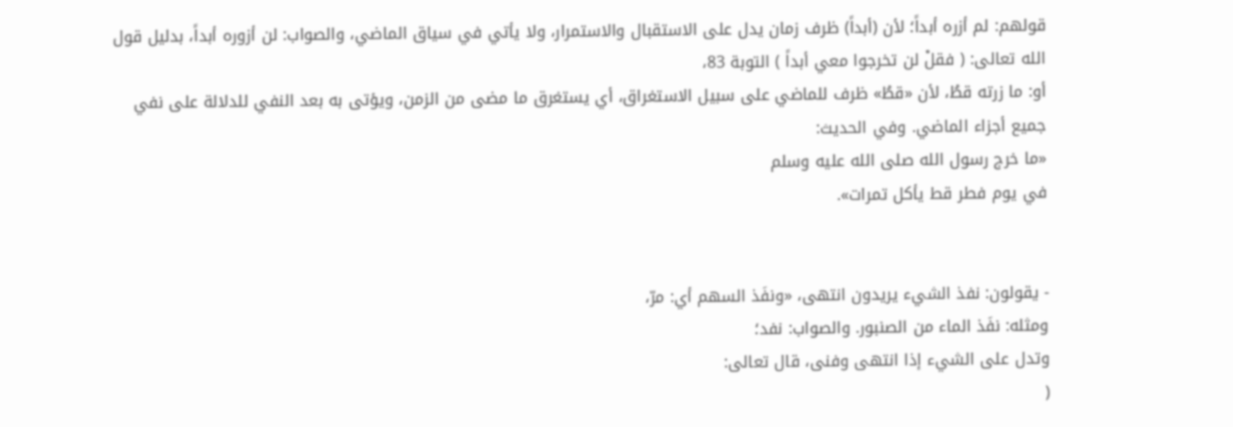قولهم: لم أزره أبداً؛ لأن (أبداً) ظرف زمان يدل على الاستقبال والاستمرار، ولا يأتي في سياق الماضي، والصواب: لن أزوره أبداً، بدليل قول الله تعالى: ( فقلْ لن تخرجوا معي أبداً ) التوبة 83،
أو: ما زرته قطُ، لأن «قطُ» ظرف للماضي على سبيل الاستغراق، أي يستغرق ما مضى من الزمن، ويؤتى به بعد النفي للدلالة على نفي جميع أجزاء الماضي. وفي الحديث:
«ما خرج رسول الله صلى الله عليه وسلم
في يوم فطر قط يأكل تمرات».


- يقولون: نفذ الشيء يريدون انتهى، «ونفَذ السهم أي: مرّ،
ومثله: نفَذ الماء من الصنبور. والصواب: نفد؛
وتدل على الشيء إذا انتهى وفنى، قال تعالى:
(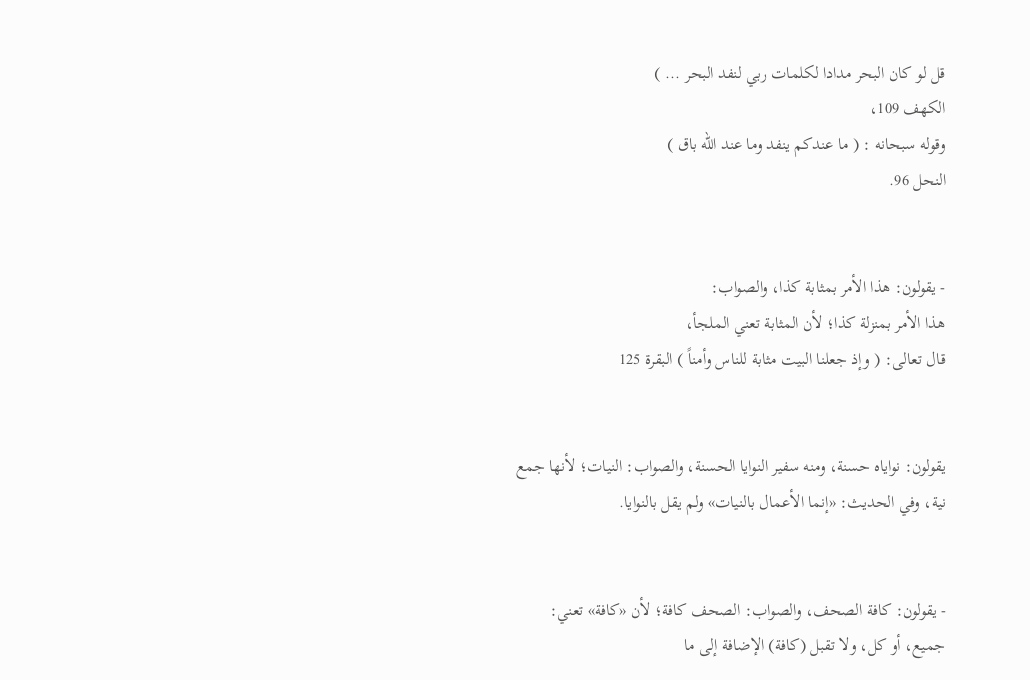قل لو كان البحر مدادا لكلمات ربي لنفد البحر ... )
الكهف 109،
وقوله سبحانه : ( ما عندكم ينفد وما عند الله باق )
النحل 96.


- يقولون: هذا الأمر بمثابة كذا، والصواب:
هذا الأمر بمنزلة كذا؛ لأن المثابة تعني الملجأ،
قال تعالى: ( وإذ جعلنا البيت مثابة للناس وأمناً ) البقرة 125


يقولون: نواياه حسنة، ومنه سفير النوايا الحسنة، والصواب: النيات؛ لأنها جمع نية، وفي الحديث: «إنما الأعمال بالنيات» ولم يقل بالنوايا.


- يقولون: كافة الصحف، والصواب: الصحف كافة؛ لأن «كافة» تعني: جميع، أو كل، ولا تقبل (كافة) الإضافة إلى ما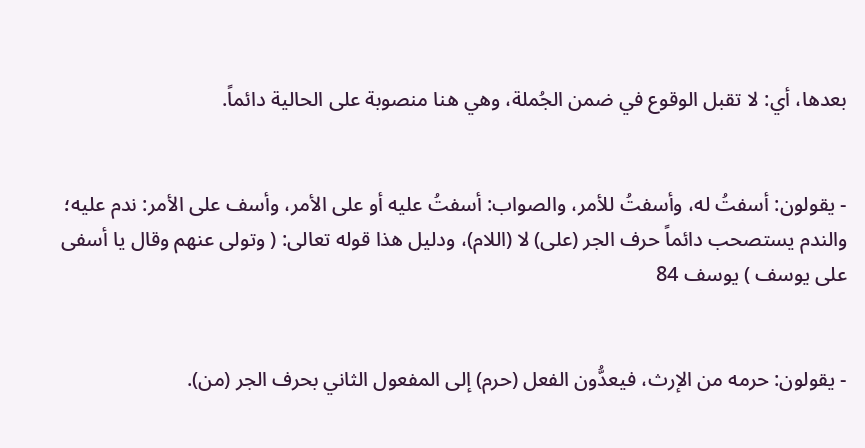بعدها، أي: لا تقبل الوقوع في ضمن الجُملة، وهي هنا منصوبة على الحالية دائماً.


- يقولون: أسفتُ له، وأسفتُ للأمر، والصواب: أسفتُ عليه أو على الأمر، وأسف على الأمر: ندم عليه؛ والندم يستصحب دائماً حرف الجر (على) لا (اللام)، ودليل هذا قوله تعالى: ( وتولى عنهم وقال يا أسفى على يوسف ) يوسف 84


- يقولون: حرمه من الإرث، فيعدُّون الفعل (حرم) إلى المفعول الثاني بحرف الجر (من).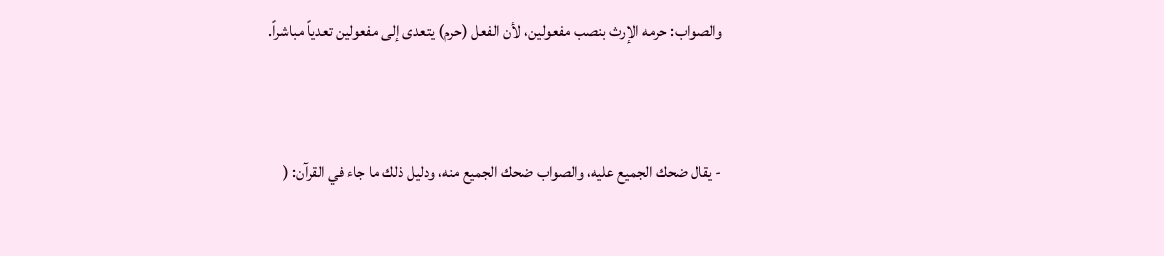والصواب: حرمه الإرث بنصب مفعولين، لأن الفعل (حرم) يتعدى إلى مفعولين تعدياً مباشراً.


- يقال ضحك الجميع عليه، والصواب ضحك الجميع منه، ودليل ذلك ما جاء في القرآن: (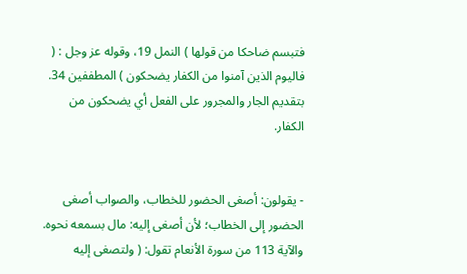فتبسم ضاحكا من قولها ) النمل 19، وقوله عز وجل : ( فاليوم الذين آمنوا من الكفار يضحكون ) المطففين 34. بتقديم الجار والمجرور على الفعل أي يضحكون من الكفار.


- يقولون: أصغى الحضور للخطاب، والصواب أصغى الحضور إلى الخطاب؛ لأن أصغى إليه: مال بسمعه نحوه. والآية 113 من سورة الأنعام تقول: ( ولتصغى إليه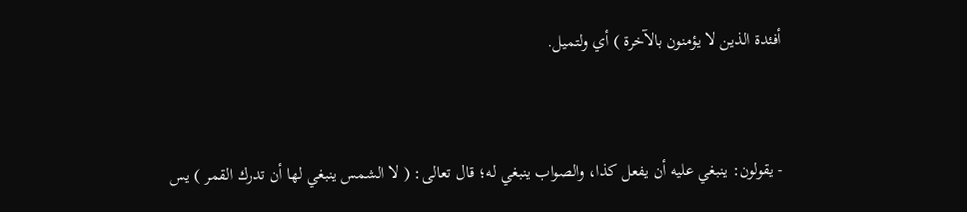أفئدة الذين لا يؤمنون بالآخرة ) أي ولتميل.


- يقولون: ينبغي عليه أن يفعل كذا، والصواب ينبغي له؛ قال تعالى: ( لا الشمس ينبغي لها أن تدرك القمر ) يس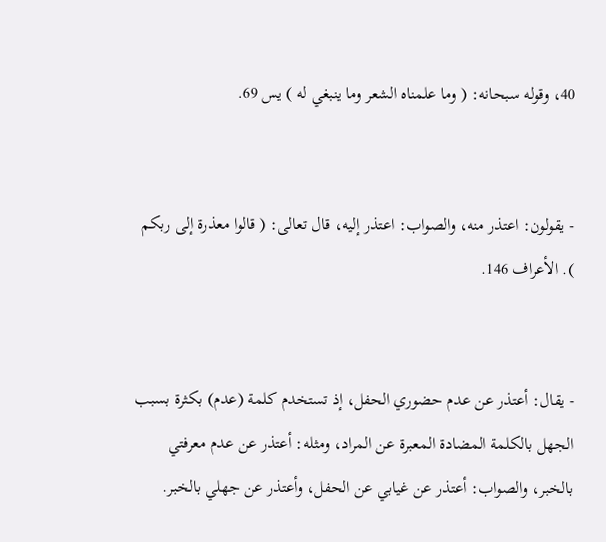40، وقوله سبحانه: ( وما علمناه الشعر وما ينبغي له ) يس 69.


- يقولون: اعتذر منه، والصواب: اعتذر إليه، قال تعالى: ( قالوا معذرة إلى ربكم ). الأعراف 146.


- يقال: أعتذر عن عدم حضوري الحفل، إذ تستخدم كلمة (عدم) بكثرة بسبب الجهل بالكلمة المضادة المعبرة عن المراد، ومثله: أعتذر عن عدم معرفتي بالخبر، والصواب: أعتذر عن غيابي عن الحفل، وأعتذر عن جهلي بالخبر.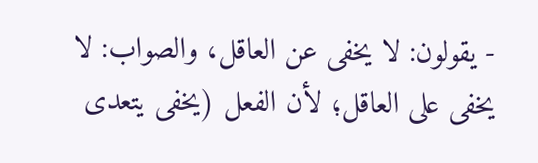- يقولون: لا يخفى عن العاقل، والصواب: لا يخفى على العاقل؛ لأن الفعل (يخفى يتعدى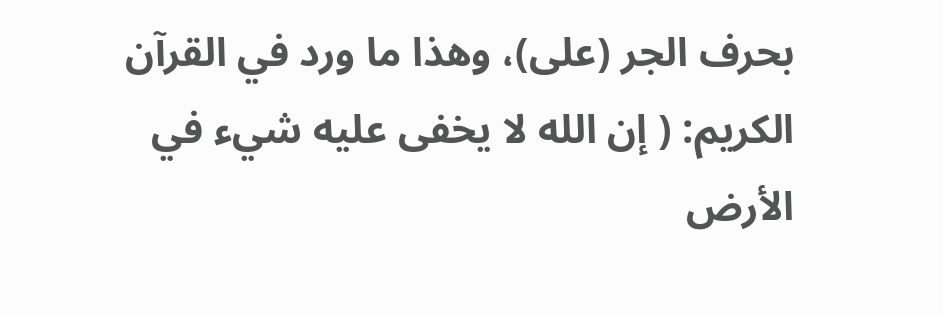بحرف الجر (على)، وهذا ما ورد في القرآن الكريم: ( إن الله لا يخفى عليه شيء في الأرض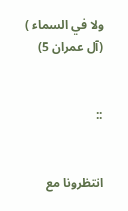ولا في السماء ) (آل عمران 5)


::


انتظرونا مع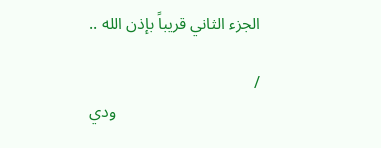الجزء الثاني قريباً بإذن الله ..

/
ودي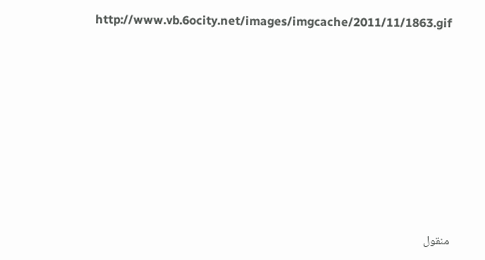http://www.vb.6ocity.net/images/imgcache/2011/11/1863.gif










منقول